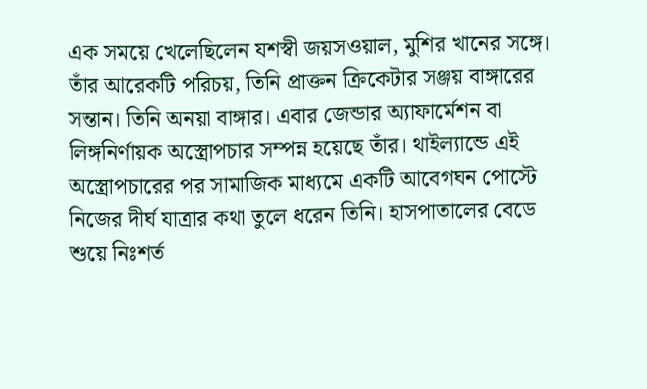এক সময়ে খেলেছিলেন যশস্বী জয়সওয়াল, মুশির খানের সঙ্গে। তাঁর আরেকটি পরিচয়, তিনি প্রাক্তন ক্রিকেটার সঞ্জয় বাঙ্গারের সন্তান। তিনি অনয়া বাঙ্গার। এবার জেন্ডার অ্যাফার্মেশন বা লিঙ্গনির্ণায়ক অস্ত্রোপচার সম্পন্ন হয়েছে তাঁর। থাইল্যান্ডে এই অস্ত্রোপচারের পর সামাজিক মাধ্যমে একটি আবেগঘন পোস্টে নিজের দীর্ঘ যাত্রার কথা তুলে ধরেন তিনি। হাসপাতালের বেডে শুয়ে নিঃশর্ত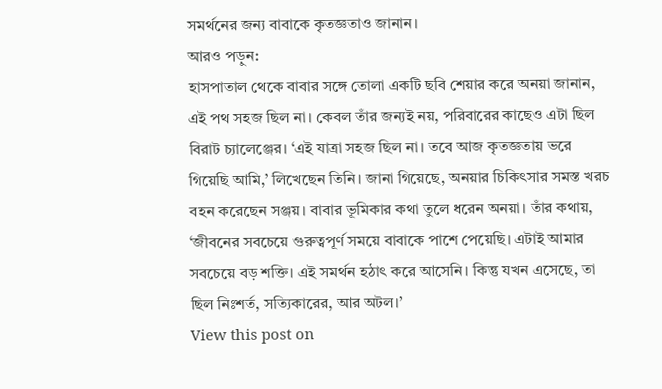সমর্থনের জন্য বাবাকে কৃতজ্ঞতাও জানান।
আরও পড়ুন:
হাসপাতাল থেকে বাবার সঙ্গে তোলা একটি ছবি শেয়ার করে অনয়া জানান, এই পথ সহজ ছিল না। কেবল তাঁর জন্যই নয়, পরিবারের কাছেও এটা ছিল বিরাট চ্যালেঞ্জের। ‘এই যাত্রা সহজ ছিল না। তবে আজ কৃতজ্ঞতায় ভরে গিয়েছি আমি,’ লিখেছেন তিনি। জানা গিয়েছে, অনয়ার চিকিৎসার সমস্ত খরচ বহন করেছেন সঞ্জয়। বাবার ভূমিকার কথা তুলে ধরেন অনয়া। তাঁর কথায়, ‘জীবনের সবচেয়ে গুরুত্বপূর্ণ সময়ে বাবাকে পাশে পেয়েছি। এটাই আমার সবচেয়ে বড় শক্তি। এই সমর্থন হঠাৎ করে আসেনি। কিন্তু যখন এসেছে, তা ছিল নিঃশর্ত, সত্যিকারের, আর অটল।’
View this post on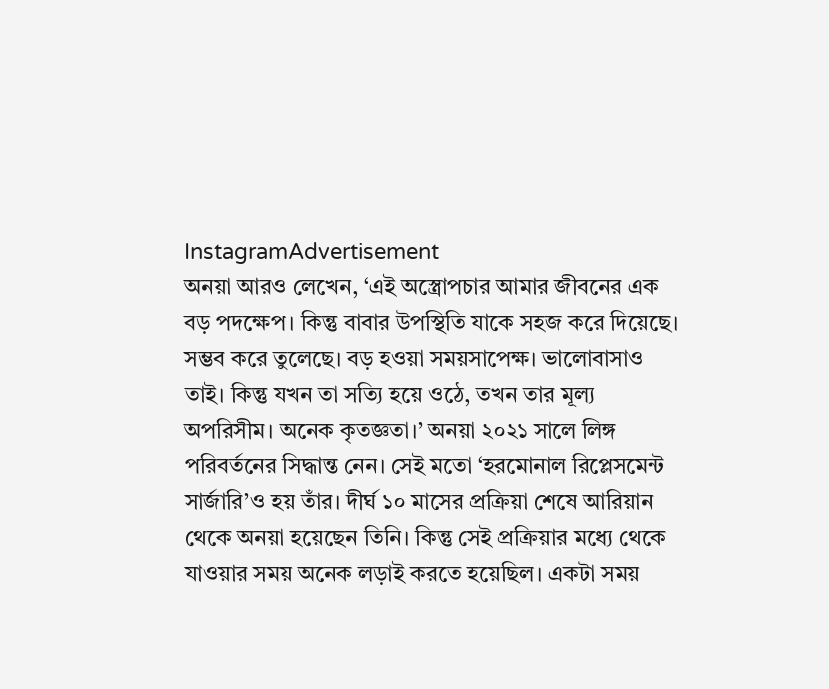InstagramAdvertisement
অনয়া আরও লেখেন, ‘এই অস্ত্রোপচার আমার জীবনের এক বড় পদক্ষেপ। কিন্তু বাবার উপস্থিতি যাকে সহজ করে দিয়েছে। সম্ভব করে তুলেছে। বড় হওয়া সময়সাপেক্ষ। ভালোবাসাও তাই। কিন্তু যখন তা সত্যি হয়ে ওঠে, তখন তার মূল্য অপরিসীম। অনেক কৃতজ্ঞতা।’ অনয়া ২০২১ সালে লিঙ্গ পরিবর্তনের সিদ্ধান্ত নেন। সেই মতো ‘হরমোনাল রিপ্লেসমেন্ট সার্জারি’ও হয় তাঁর। দীর্ঘ ১০ মাসের প্রক্রিয়া শেষে আরিয়ান থেকে অনয়া হয়েছেন তিনি। কিন্তু সেই প্রক্রিয়ার মধ্যে থেকে যাওয়ার সময় অনেক লড়াই করতে হয়েছিল। একটা সময়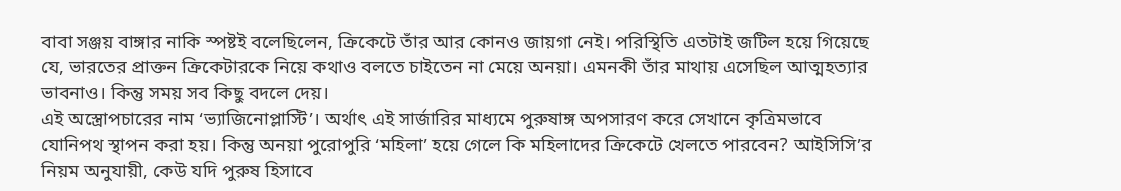বাবা সঞ্জয় বাঙ্গার নাকি স্পষ্টই বলেছিলেন, ক্রিকেটে তাঁর আর কোনও জায়গা নেই। পরিস্থিতি এতটাই জটিল হয়ে গিয়েছে যে, ভারতের প্রাক্তন ক্রিকেটারকে নিয়ে কথাও বলতে চাইতেন না মেয়ে অনয়া। এমনকী তাঁর মাথায় এসেছিল আত্মহত্যার ভাবনাও। কিন্তু সময় সব কিছু বদলে দেয়।
এই অস্ত্রোপচারের নাম ‘ভ্যাজিনোপ্লাস্টি’। অর্থাৎ এই সার্জারির মাধ্যমে পুরুষাঙ্গ অপসারণ করে সেখানে কৃত্রিমভাবে যোনিপথ স্থাপন করা হয়। কিন্তু অনয়া পুরোপুরি ‘মহিলা’ হয়ে গেলে কি মহিলাদের ক্রিকেটে খেলতে পারবেন? আইসিসি’র নিয়ম অনুযায়ী, কেউ যদি পুরুষ হিসাবে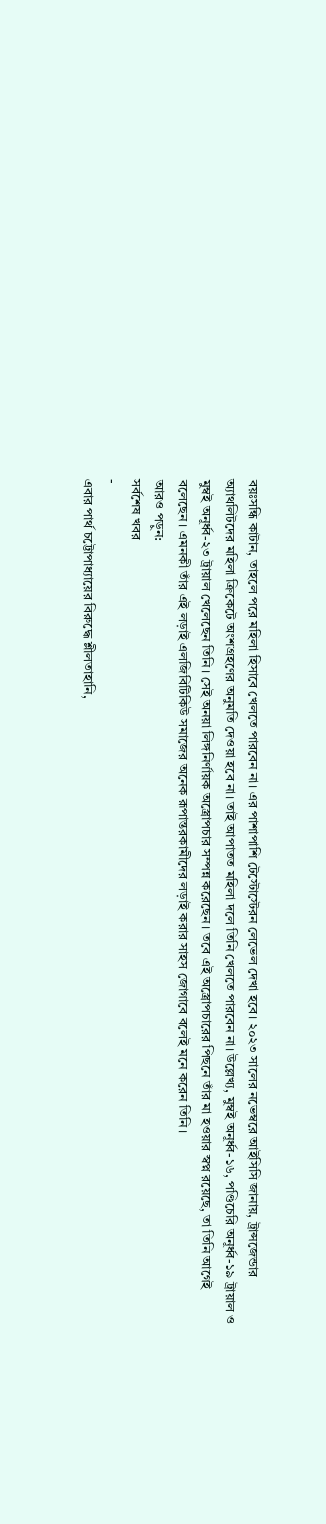বয়ঃসন্ধি কাটান, তাহলে পরে মহিলা হিসাবে খেলতে পারবেন না। এর পাশাপাশি টেস্টোস্টেরন লেভেল দেখা হবে। ২০২৩ সালের নভেম্বরে আইসিসি জানায়, ট্রান্সজেন্ডার অ্যাথলিটদের মহিলা ক্রিকেটে অংশগ্রহণের অনুমতি দেওয়া হবে না। তাই আপাতত মহিলা দলে তিনি খেলতে পারবেন না। উল্লেখ্য, মুম্বই অনূর্ধ্ব-১৬, পণ্ডিচেরি অনূর্ধ্ব-১৯ ট্রায়াল ও মুম্বই অনূর্ধ্ব-২৩ ট্রায়াল খেলেছেন তিনি। সেই অনয়া লিঙ্গনির্ণায়ক অস্ত্রোপচার সম্পন্ন করেছেন। তবে এই অস্ত্রোপচারের পিছনে তাঁর মা হওয়ার স্বপ্ন রয়েছে, তা তিনি আগেই বলেছেন। এমনকী তাঁর এই লড়াই এলজিবিটিকিউ সমাজের অনেক রূপান্তরকামীদের লড়াই করার সাহস জোগাবে বলেই মনে করেন তিনি।
আরও পড়ুন:
সর্বশেষ খবর
-
এবার পার্থ চট্টোপাধ্যায়ের বিরুদ্ধে শ্লীলতাহানি,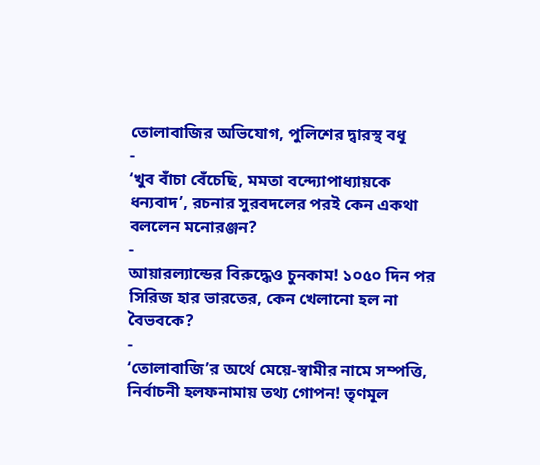তোলাবাজির অভিযোগ, পুলিশের দ্বারস্থ বধূ
-
‘খুব বাঁচা বেঁচেছি, মমতা বন্দ্যোপাধ্যায়কে ধন্যবাদ’, রচনার সুরবদলের পরই কেন একথা বললেন মনোরঞ্জন?
-
আয়ারল্যান্ডের বিরুদ্ধেও চুনকাম! ১০৫০ দিন পর সিরিজ হার ভারতের, কেন খেলানো হল না বৈভবকে?
-
‘তোলাবাজি’র অর্থে মেয়ে-স্বামীর নামে সম্পত্তি, নির্বাচনী হলফনামায় তথ্য গোপন! তৃণমূল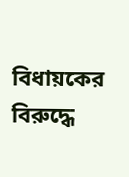বিধায়কের বিরুদ্ধে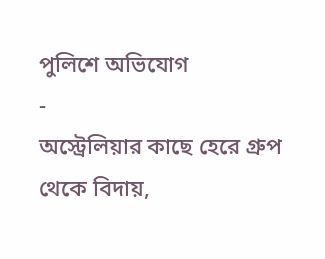পুলিশে অভিযোগ
-
অস্ট্রেলিয়ার কাছে হেরে গ্রুপ থেকে বিদায়,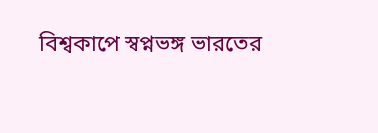বিশ্বকাপে স্বপ্নভঙ্গ ভারতের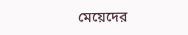মেয়েদের